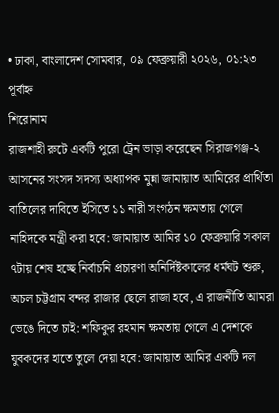• ঢাকা, বাংলাদেশ সোমবার, ০৯ ফেব্রুয়ারী ২০২৬, ০১:২৩ পূর্বাহ্ন
শিরোনাম
রাজশাহী রুটে একটি পুরো ট্রেন ভাড়া করেছেন সিরাজগঞ্জ-২ আসনের সংসদ সদস্য অধ্যাপক মুন্না জামায়াত আমিরের প্রার্থিতা বাতিলের দাবিতে ইসিতে ১১ নারী সংগঠন ক্ষমতায় গেলে নাহিদকে মন্ত্রী করা হবে: জামায়াত আমির ১০ ফেব্রুয়ারি সকাল ৭টায় শেষ হচ্ছে নির্বাচনি প্রচারণা অনির্দিষ্টকালের ধর্মঘট শুরু, অচল চট্টগ্রাম বন্দর রাজার ছেলে রাজা হবে, এ রাজনীতি আমরা ভেঙে দিতে চাই: শফিকুর রহমান ক্ষমতায় গেলে এ দেশকে যুবকদের হাতে তুলে দেয়া হবে: জামায়াত আমির একটি দল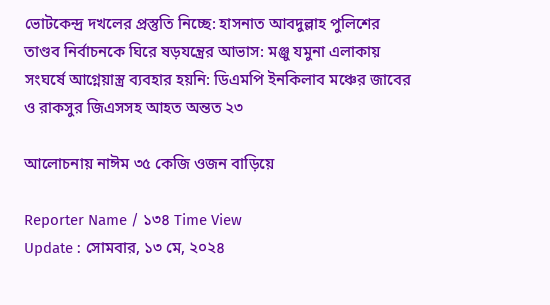ভোটকেন্দ্র দখলের প্রস্তুতি নিচ্ছে: হাসনাত আবদুল্লাহ পুলিশের তাণ্ডব নির্বাচনকে ঘিরে ষড়যন্ত্রের আভাস: মঞ্জু যমুনা এলাকায় সংঘর্ষে আগ্নেয়াস্ত্র ব্যবহার হয়নি: ডিএমপি ইনকিলাব মঞ্চের জাবের ও রাকসুর জিএসসহ আহত অন্তত ২৩

আলোচনায় নাঈম ৩৫ কেজি ওজন বাড়িয়ে

Reporter Name / ১৩৪ Time View
Update : সোমবার, ১৩ মে, ২০২৪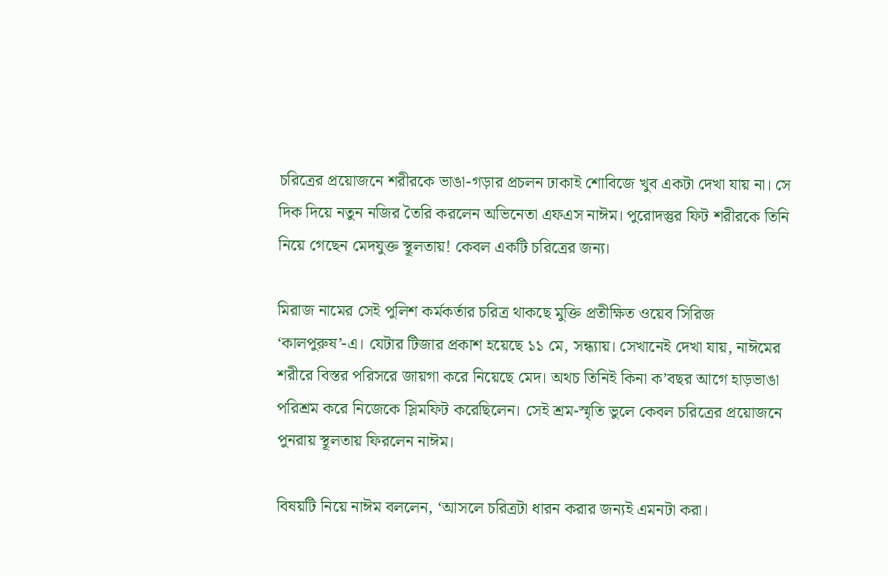চরিত্রের প্রয়োজনে শরীরকে ভাঙা-গড়ার প্রচলন ঢাকাই শোবিজে খুব একটা দেখা যায় না। সে দিক দিয়ে নতুন নজির তৈরি করলেন অভিনেতা এফএস নাঈম। পুরোদস্তুর ফিট শরীরকে তিনি নিয়ে গেছেন মেদযুক্ত স্থূলতায়! কেবল একটি চরিত্রের জন্য।

মিরাজ নামের সেই পুলিশ কর্মকর্তার চরিত্র থাকছে মুক্তি প্রতীক্ষিত ওয়েব সিরিজ ‘কালপুরুষ’-এ। যেটার টিজার প্রকাশ হয়েছে ১১ মে, সন্ধ্যায়। সেখানেই দেখা যায়, নাঈমের শরীরে বিস্তর পরিসরে জায়গা করে নিয়েছে মেদ। অথচ তিনিই কিনা ক’বছর আগে হাড়ভাঙা পরিশ্রম করে নিজেকে স্লিমফিট করেছিলেন। সেই শ্রম-স্মৃতি ভুলে কেবল চরিত্রের প্রয়োজনে পুনরায় স্থূলতায় ফিরলেন নাঈম।

বিষয়টি নিয়ে নাঈম বললেন, ‘আসলে চরিত্রটা ধারন করার জন্যই এমনটা করা।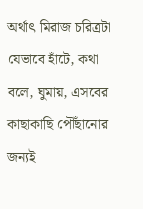অর্থাৎ মিরাজ চরিত্রটা যেভাবে হাঁটে, কথা বলে, ঘুমায়, এসবের কাছাকাছি পৌঁছানোর জন্যই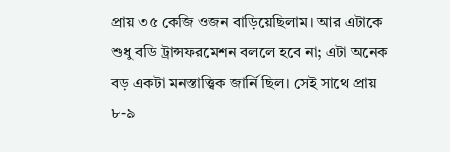প্রায় ৩৫ কেজি ওজন বাড়িয়েছিলাম। আর এটাকে শুধু বডি ট্রান্সফরমেশন বললে হবে না; এটা অনেক বড় একটা মনস্তাত্ত্বিক জার্নি ছিল। সেই সাথে প্রায় ৮-৯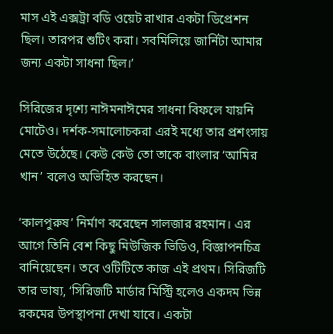মাস এই এক্সট্রা বডি ওয়েট রাখার একটা ডিপ্রেশন ছিল। তারপর শুটিং করা। সবমিলিয়ে জার্নিটা আমার জন্য একটা সাধনা ছিল।’

সিরিজের দৃশ্যে নাঈমনাঈমের সাধনা বিফলে যায়নি মোটেও। দর্শক-সমালোচকরা এরই মধ্যে তার প্রশংসায় মেতে উঠেছে। কেউ কেউ তো তাকে বাংলার ‘আমির খান’ বলেও অভিহিত করছেন।

‘কালপুরুষ’ নির্মাণ করেছেন সালজার রহমান। এর আগে তিনি বেশ কিছু মিউজিক ভিডিও, বিজ্ঞাপনচিত্র বানিয়েছেন। তবে ওটিটিতে কাজ এই প্রথম। সিরিজটি তার ভাষ্য, ‘সিরিজটি মার্ডার মিস্ট্রি হলেও একদম ভিন্ন রকমের উপস্থাপনা দেখা যাবে। একটা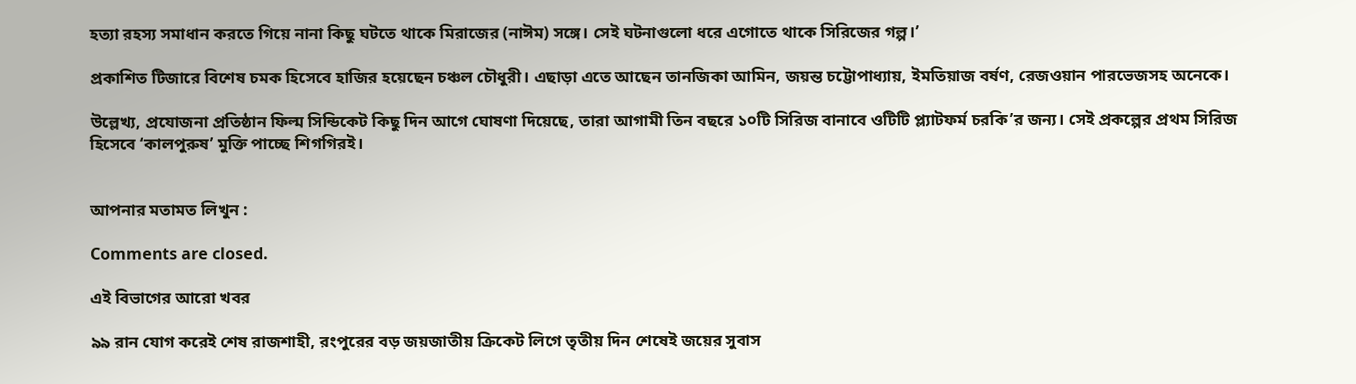হত্যা রহস্য সমাধান করতে গিয়ে নানা কিছু ঘটতে থাকে মিরাজের (নাঈম) সঙ্গে। সেই ঘটনাগুলো ধরে এগোতে থাকে সিরিজের গল্প।’

প্রকাশিত টিজারে বিশেষ চমক হিসেবে হাজির হয়েছেন চঞ্চল চৌধুরী। এছাড়া এতে আছেন তানজিকা আমিন, জয়ন্ত চট্টোপাধ্যায়, ইমতিয়াজ বর্ষণ, রেজওয়ান পারভেজসহ অনেকে।

উল্লেখ্য, প্রযোজনা প্রতিষ্ঠান ফিল্ম সিন্ডিকেট কিছু দিন আগে ঘোষণা দিয়েছে, তারা আগামী তিন বছরে ১০টি সিরিজ বানাবে ওটিটি প্ল্যাটফর্ম চরকি’র জন্য। সেই প্রকল্পের প্রথম সিরিজ হিসেবে ‘কালপুরুষ’ মুক্তি পাচ্ছে শিগগিরই।


আপনার মতামত লিখুন :

Comments are closed.

এই বিভাগের আরো খবর

৯৯ রান যোগ করেই শেষ রাজশাহী, রংপুরের বড় জয়জাতীয় ক্রিকেট লিগে তৃতীয় দিন শেষেই জয়ের সুবাস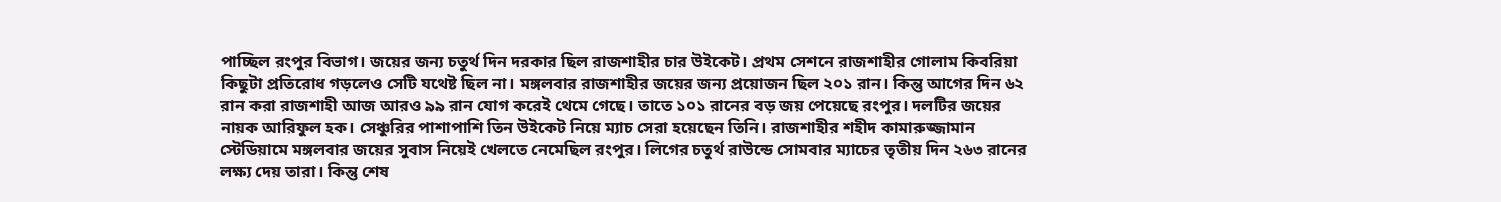পাচ্ছিল রংপুর বিভাগ। জয়ের জন্য চতুর্থ দিন দরকার ছিল রাজশাহীর চার উইকেট। প্রথম সেশনে রাজশাহীর গোলাম কিবরিয়া কিছুটা প্রতিরোধ গড়লেও সেটি যথেষ্ট ছিল না। মঙ্গলবার রাজশাহীর জয়ের জন্য প্রয়োজন ছিল ২০১ রান। কিন্তু আগের দিন ৬২ রান করা রাজশাহী আজ আরও ৯৯ রান যোগ করেই থেমে গেছে। তাতে ১০১ রানের বড় জয় পেয়েছে রংপুর। দলটির জয়ের নায়ক আরিফুল হক। সেঞ্চুরির পাশাপাশি তিন উইকেট নিয়ে ম্যাচ সেরা হয়েছেন তিনি। রাজশাহীর শহীদ কামারুজ্জামান স্টেডিয়ামে মঙ্গলবার জয়ের সুবাস নিয়েই খেলতে নেমেছিল রংপুর। লিগের চতুর্থ রাউন্ডে সোমবার ম্যাচের তৃতীয় দিন ২৬৩ রানের লক্ষ্য দেয় তারা। কিন্তু শেষ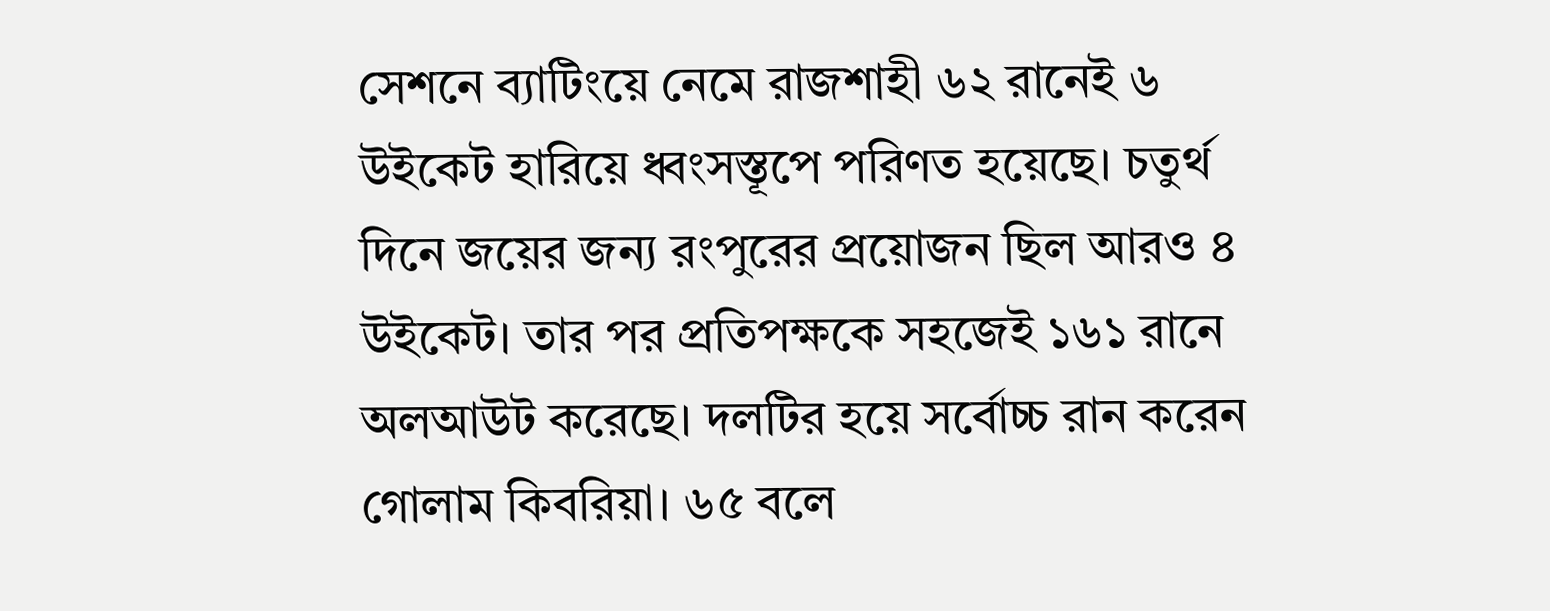সেশনে ব্যাটিংয়ে নেমে রাজশাহী ৬২ রানেই ৬ উইকেট হারিয়ে ধ্বংসস্তূপে পরিণত হয়েছে। চতুর্থ দিনে জয়ের জন্য রংপুরের প্রয়োজন ছিল আরও ৪ উইকেট। তার পর প্রতিপক্ষকে সহজেই ১৬১ রানে অলআউট করেছে। দলটির হয়ে সর্বোচ্চ রান করেন গোলাম কিবরিয়া। ৬৫ বলে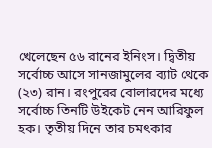খেলেছেন ৫৬ রানের ইনিংস। দ্বিতীয় সর্বোচ্চ আসে সানজামুলের ব্যাট থেকে (২৩) রান। রংপুরের বোলারদের মধ্যে সর্বোচ্চ তিনটি উইকেট নেন আরিফুল হক। তৃতীয় দিনে তার চমৎকার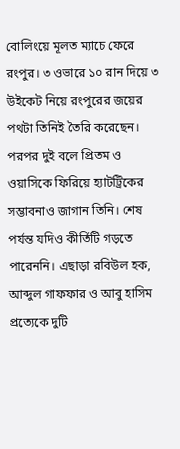বোলিংয়ে মূলত ম্যাচে ফেরে রংপুর। ৩ ওভারে ১০ রান দিয়ে ৩ উইকেট নিয়ে রংপুরের জয়ের পথটা তিনিই তৈরি করেছেন। পরপর দুই বলে প্রিতম ও ওয়াসিকে ফিরিয়ে হ্যাটট্রিকের সম্ভাবনাও জাগান তিনি। শেষ পর্যন্ত যদিও কীর্তিটি গড়তে পারেননি। এছাড়া রবিউল হক, আব্দুল গাফফার ও আবু হাসিম প্রত্যেকে দুটি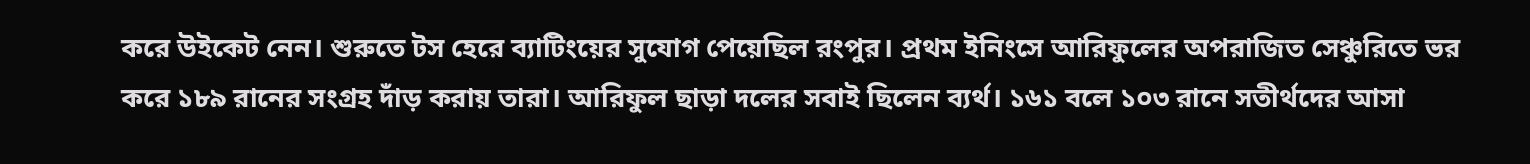করে উইকেট নেন। শুরুতে টস হেরে ব্যাটিংয়ের সুযোগ পেয়েছিল রংপুর। প্রথম ইনিংসে আরিফুলের অপরাজিত সেঞ্চুরিতে ভর করে ১৮৯ রানের সংগ্রহ দাঁড় করায় তারা। আরিফুল ছাড়া দলের সবাই ছিলেন ব্যর্থ। ১৬১ বলে ১০৩ রানে সতীর্থদের আসা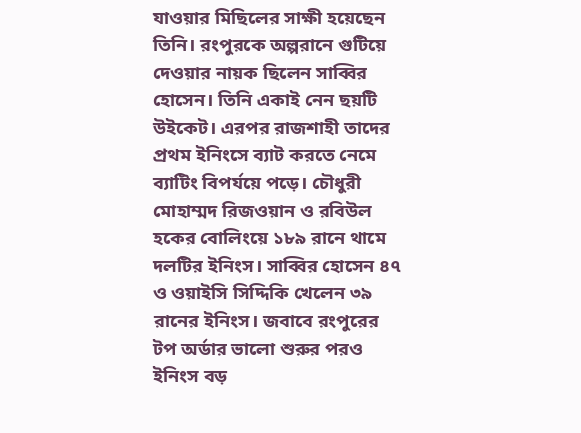যাওয়ার মিছিলের সাক্ষী হয়েছেন তিনি। রংপুরকে অল্পরানে গুটিয়ে দেওয়ার নায়ক ছিলেন সাব্বির হোসেন। তিনি একাই নেন ছয়টি উইকেট। এরপর রাজশাহী তাদের প্রথম ইনিংসে ব্যাট করতে নেমে ব্যাটিং বিপর্যয়ে পড়ে। চৌধুরী মোহাম্মদ রিজওয়ান ও রবিউল হকের বোলিংয়ে ১৮৯ রানে থামে দলটির ইনিংস। সাব্বির হোসেন ৪৭ ও ওয়াইসি সিদ্দিকি খেলেন ৩৯ রানের ইনিংস। জবাবে রংপুরের টপ অর্ডার ভালো শুরুর পরও ইনিংস বড়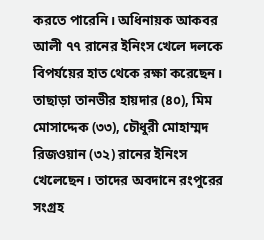করতে পারেনি। অধিনায়ক আকবর আলী ৭৭ রানের ইনিংস খেলে দলকে বিপর্যয়ের হাত থেকে রক্ষা করেছেন। তাছাড়া তানভীর হায়দার (৪০), মিম মোসাদ্দেক (৩৩), চৌধুরী মোহাম্মদ রিজওয়ান (৩২) রানের ইনিংস খেলেছেন। তাদের অবদানে রংপুরের সংগ্রহ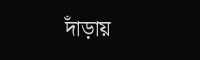দাঁড়ায়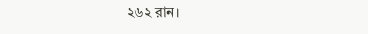২৬২ রান।